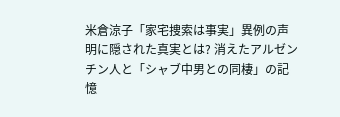米倉涼子「家宅捜索は事実」異例の声明に隠された真実とは? 消えたアルゼンチン人と「シャブ中男との同棲」の記憶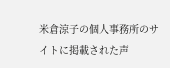米倉涼子の個人事務所のサイトに掲載された声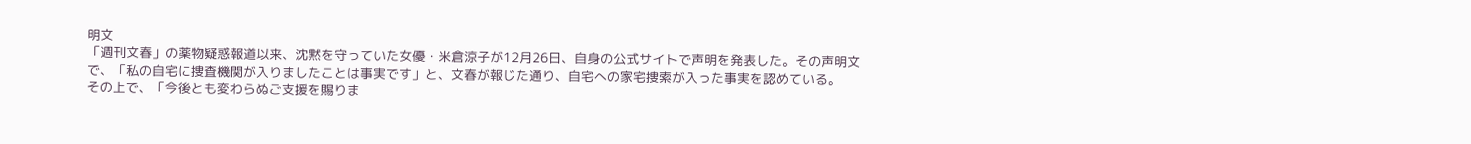明文
「週刊文春」の薬物疑惑報道以来、沈黙を守っていた女優・米倉涼子が12月26日、自身の公式サイトで声明を発表した。その声明文で、「私の自宅に捜査機関が入りましたことは事実です」と、文春が報じた通り、自宅への家宅捜索が入った事実を認めている。
その上で、「今後とも変わらぬご支援を賜りま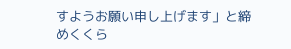すようお願い申し上げます」と締めくくら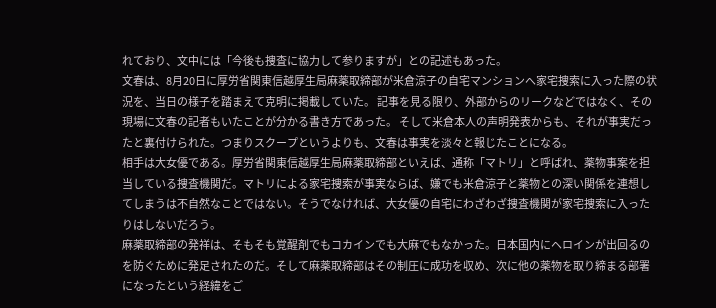れており、文中には「今後も捜査に協力して参りますが」との記述もあった。
文春は、8月20日に厚労省関東信越厚生局麻薬取締部が米倉涼子の自宅マンションへ家宅捜索に入った際の状況を、当日の様子を踏まえて克明に掲載していた。 記事を見る限り、外部からのリークなどではなく、その現場に文春の記者もいたことが分かる書き方であった。 そして米倉本人の声明発表からも、それが事実だったと裏付けられた。つまりスクープというよりも、文春は事実を淡々と報じたことになる。
相手は大女優である。厚労省関東信越厚生局麻薬取締部といえば、通称「マトリ」と呼ばれ、薬物事案を担当している捜査機関だ。マトリによる家宅捜索が事実ならば、嫌でも米倉涼子と薬物との深い関係を連想してしまうは不自然なことではない。そうでなければ、大女優の自宅にわざわざ捜査機関が家宅捜索に入ったりはしないだろう。
麻薬取締部の発祥は、そもそも覚醒剤でもコカインでも大麻でもなかった。日本国内にヘロインが出回るのを防ぐために発足されたのだ。そして麻薬取締部はその制圧に成功を収め、次に他の薬物を取り締まる部署になったという経緯をご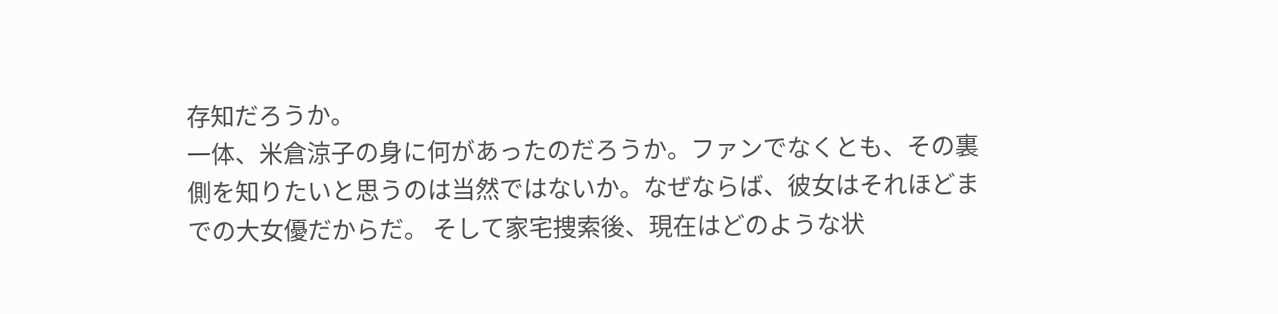存知だろうか。
一体、米倉涼子の身に何があったのだろうか。ファンでなくとも、その裏側を知りたいと思うのは当然ではないか。なぜならば、彼女はそれほどまでの大女優だからだ。 そして家宅捜索後、現在はどのような状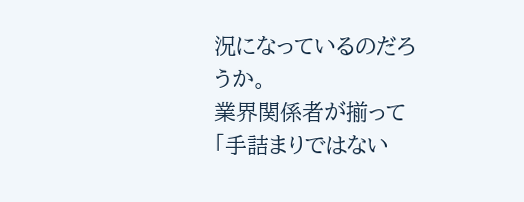況になっているのだろうか。
業界関係者が揃って「手詰まりではない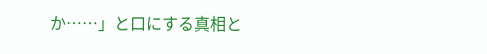か……」と口にする真相と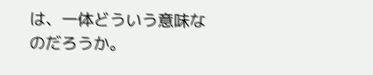は、一体どういう意味なのだろうか。